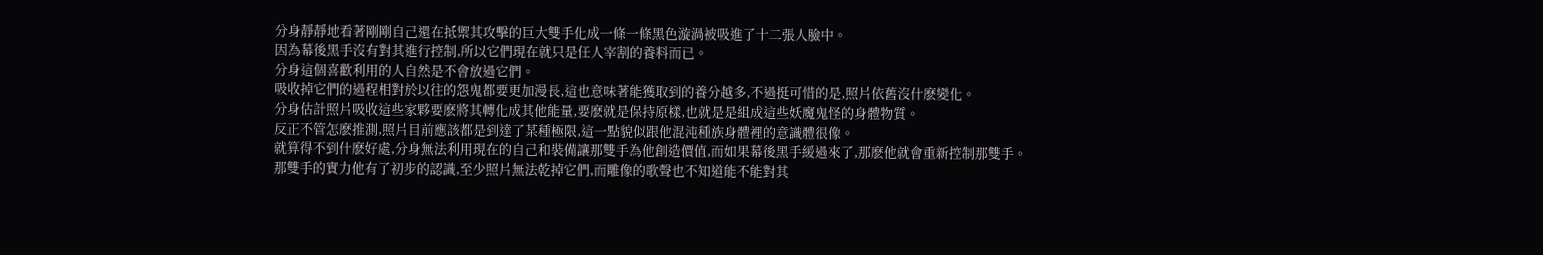分身靜靜地看著剛剛自己還在抵禦其攻擊的巨大雙手化成一條一條黑色漩渦被吸進了十二張人臉中。
因為幕後黑手沒有對其進行控制,所以它們現在就只是任人宰割的養料而已。
分身這個喜歡利用的人自然是不會放過它們。
吸收掉它們的過程相對於以往的怨鬼都要更加漫長,這也意味著能獲取到的養分越多,不過挺可惜的是,照片依舊沒什麽變化。
分身估計照片吸收這些家夥要麽將其轉化成其他能量,要麽就是保持原樣,也就是是組成這些妖魔鬼怪的身體物質。
反正不管怎麽推測,照片目前應該都是到達了某種極限,這一點貌似跟他混沌種族身體裡的意識體很像。
就算得不到什麽好處,分身無法利用現在的自己和裝備讓那雙手為他創造價值,而如果幕後黑手緩過來了,那麽他就會重新控制那雙手。
那雙手的實力他有了初步的認識,至少照片無法乾掉它們,而雕像的歌聲也不知道能不能對其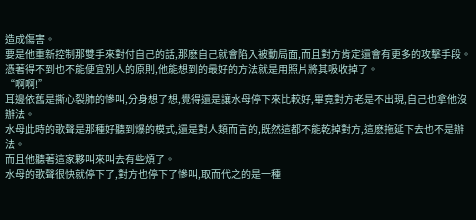造成傷害。
要是他重新控制那雙手來對付自己的話,那麽自己就會陷入被動局面,而且對方肯定還會有更多的攻擊手段。
憑著得不到也不能便宜別人的原則,他能想到的最好的方法就是用照片將其吸收掉了。
“啊啊!”
耳邊依舊是撕心裂肺的慘叫,分身想了想,覺得還是讓水母停下來比較好,畢竟對方老是不出現,自己也拿他沒辦法。
水母此時的歌聲是那種好聽到爆的模式,還是對人類而言的,既然這都不能乾掉對方,這麽拖延下去也不是辦法。
而且他聽著這家夥叫來叫去有些煩了。
水母的歌聲很快就停下了,對方也停下了慘叫,取而代之的是一種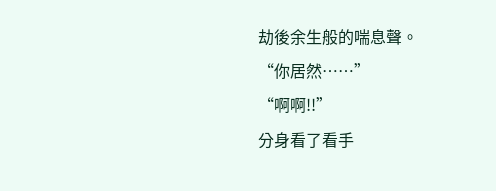劫後余生般的喘息聲。
“你居然……”
“啊啊!!”
分身看了看手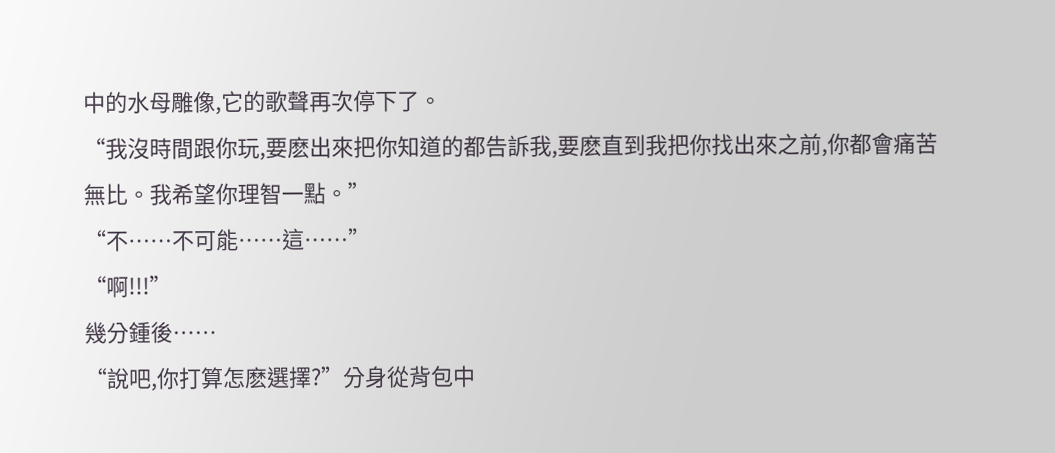中的水母雕像,它的歌聲再次停下了。
“我沒時間跟你玩,要麽出來把你知道的都告訴我,要麽直到我把你找出來之前,你都會痛苦無比。我希望你理智一點。”
“不……不可能……這……”
“啊!!!”
幾分鍾後……
“說吧,你打算怎麽選擇?”分身從背包中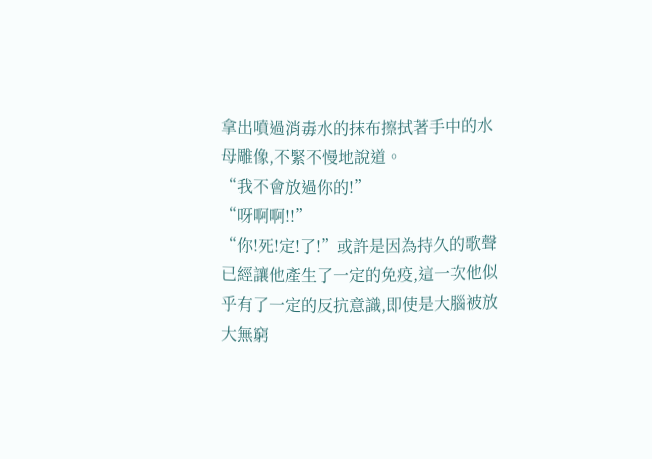拿出噴過消毒水的抹布擦拭著手中的水母雕像,不緊不慢地說道。
“我不會放過你的!”
“呀啊啊!!”
“你!死!定!了!”或許是因為持久的歌聲已經讓他產生了一定的免疫,這一次他似乎有了一定的反抗意識,即使是大腦被放大無窮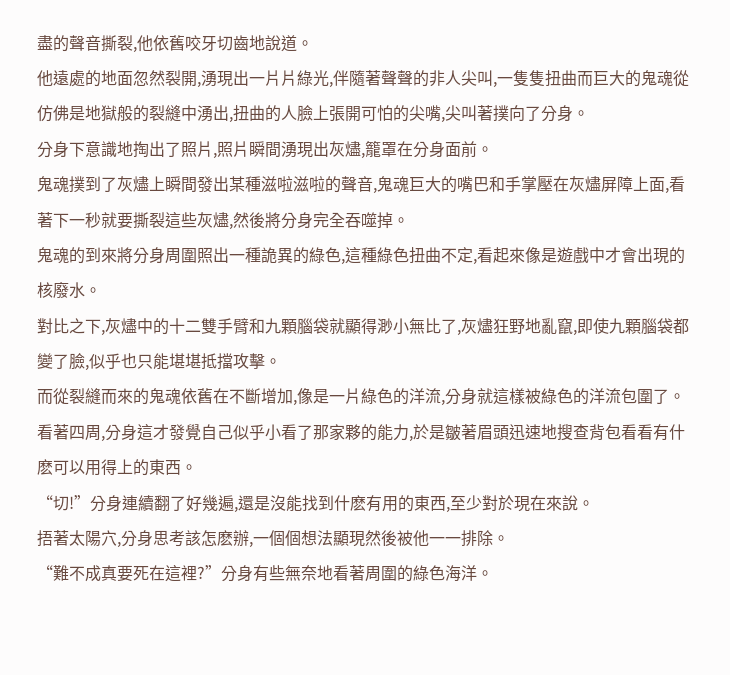盡的聲音撕裂,他依舊咬牙切齒地說道。
他遠處的地面忽然裂開,湧現出一片片綠光,伴隨著聲聲的非人尖叫,一隻隻扭曲而巨大的鬼魂從仿佛是地獄般的裂縫中湧出,扭曲的人臉上張開可怕的尖嘴,尖叫著撲向了分身。
分身下意識地掏出了照片,照片瞬間湧現出灰燼,籠罩在分身面前。
鬼魂撲到了灰燼上瞬間發出某種滋啦滋啦的聲音,鬼魂巨大的嘴巴和手掌壓在灰燼屏障上面,看著下一秒就要撕裂這些灰燼,然後將分身完全吞噬掉。
鬼魂的到來將分身周圍照出一種詭異的綠色,這種綠色扭曲不定,看起來像是遊戲中才會出現的核廢水。
對比之下,灰燼中的十二雙手臂和九顆腦袋就顯得渺小無比了,灰燼狂野地亂竄,即使九顆腦袋都變了臉,似乎也只能堪堪抵擋攻擊。
而從裂縫而來的鬼魂依舊在不斷增加,像是一片綠色的洋流,分身就這樣被綠色的洋流包圍了。
看著四周,分身這才發覺自己似乎小看了那家夥的能力,於是皺著眉頭迅速地搜查背包看看有什麽可以用得上的東西。
“切!”分身連續翻了好幾遍,還是沒能找到什麽有用的東西,至少對於現在來說。
捂著太陽穴,分身思考該怎麽辦,一個個想法顯現然後被他一一排除。
“難不成真要死在這裡?”分身有些無奈地看著周圍的綠色海洋。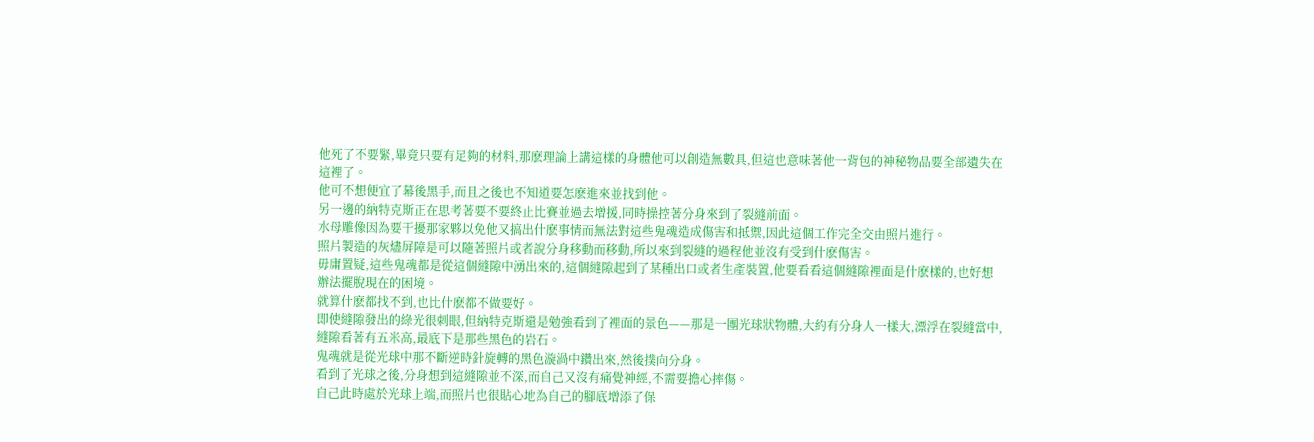他死了不要緊,畢竟只要有足夠的材料,那麽理論上講這樣的身體他可以創造無數具,但這也意味著他一背包的神秘物品要全部遺失在這裡了。
他可不想便宜了幕後黑手,而且之後也不知道要怎麽進來並找到他。
另一邊的納特克斯正在思考著要不要終止比賽並過去增援,同時操控著分身來到了裂縫前面。
水母雕像因為要干擾那家夥以免他又搞出什麽事情而無法對這些鬼魂造成傷害和抵禦,因此這個工作完全交由照片進行。
照片製造的灰燼屏障是可以隨著照片或者說分身移動而移動,所以來到裂縫的過程他並沒有受到什麽傷害。
毋庸置疑,這些鬼魂都是從這個縫隙中湧出來的,這個縫隙起到了某種出口或者生產裝置,他要看看這個縫隙裡面是什麽樣的,也好想辦法擺脫現在的困境。
就算什麽都找不到,也比什麽都不做要好。
即使縫隙發出的綠光很刺眼,但納特克斯還是勉強看到了裡面的景色——那是一團光球狀物體,大約有分身人一樣大,漂浮在裂縫當中,縫隙看著有五米高,最底下是那些黑色的岩石。
鬼魂就是從光球中那不斷逆時針旋轉的黑色漩渦中鑽出來,然後撲向分身。
看到了光球之後,分身想到這縫隙並不深,而自己又沒有痛覺神經,不需要擔心摔傷。
自己此時處於光球上端,而照片也很貼心地為自己的腳底增添了保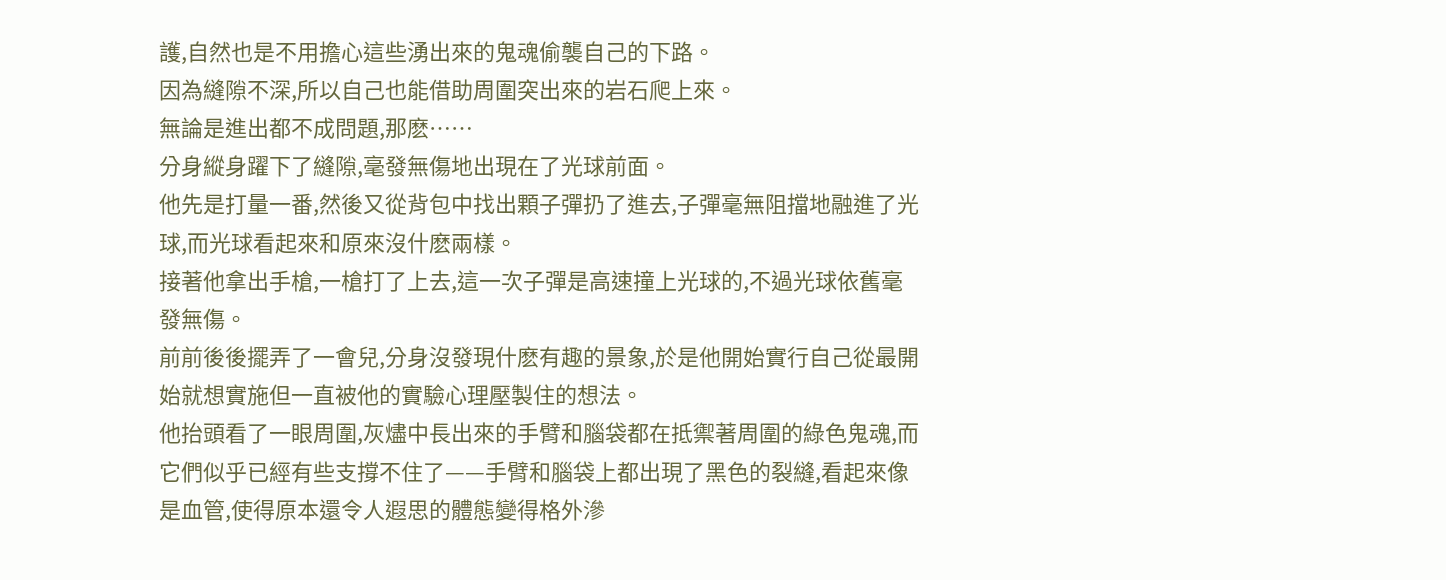護,自然也是不用擔心這些湧出來的鬼魂偷襲自己的下路。
因為縫隙不深,所以自己也能借助周圍突出來的岩石爬上來。
無論是進出都不成問題,那麽……
分身縱身躍下了縫隙,毫發無傷地出現在了光球前面。
他先是打量一番,然後又從背包中找出顆子彈扔了進去,子彈毫無阻擋地融進了光球,而光球看起來和原來沒什麽兩樣。
接著他拿出手槍,一槍打了上去,這一次子彈是高速撞上光球的,不過光球依舊毫發無傷。
前前後後擺弄了一會兒,分身沒發現什麽有趣的景象,於是他開始實行自己從最開始就想實施但一直被他的實驗心理壓製住的想法。
他抬頭看了一眼周圍,灰燼中長出來的手臂和腦袋都在抵禦著周圍的綠色鬼魂,而它們似乎已經有些支撐不住了——手臂和腦袋上都出現了黑色的裂縫,看起來像是血管,使得原本還令人遐思的體態變得格外滲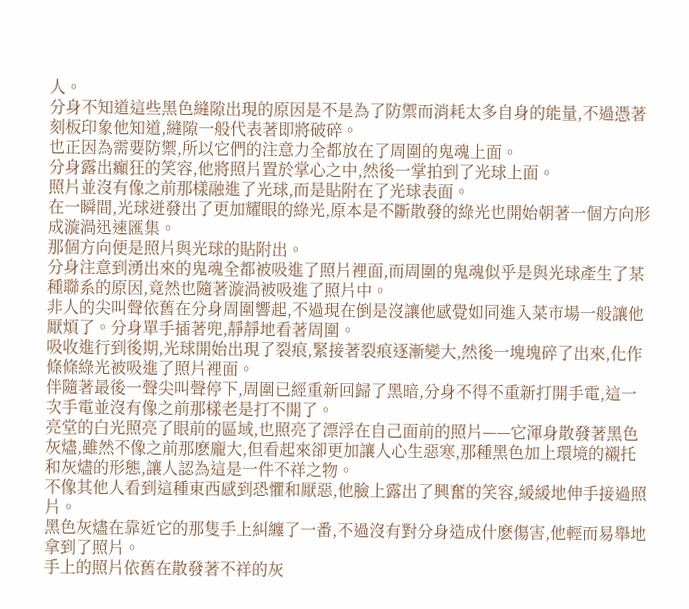人。
分身不知道這些黑色縫隙出現的原因是不是為了防禦而消耗太多自身的能量,不過憑著刻板印象他知道,縫隙一般代表著即將破碎。
也正因為需要防禦,所以它們的注意力全都放在了周圍的鬼魂上面。
分身露出癲狂的笑容,他將照片置於掌心之中,然後一掌拍到了光球上面。
照片並沒有像之前那樣融進了光球,而是貼附在了光球表面。
在一瞬間,光球迸發出了更加耀眼的綠光,原本是不斷散發的綠光也開始朝著一個方向形成漩渦迅速匯集。
那個方向便是照片與光球的貼附出。
分身注意到湧出來的鬼魂全都被吸進了照片裡面,而周圍的鬼魂似乎是與光球產生了某種聯系的原因,竟然也隨著漩渦被吸進了照片中。
非人的尖叫聲依舊在分身周圍響起,不過現在倒是沒讓他感覺如同進入菜市場一般讓他厭煩了。分身單手插著兜,靜靜地看著周圍。
吸收進行到後期,光球開始出現了裂痕,緊接著裂痕逐漸變大,然後一塊塊碎了出來,化作條條綠光被吸進了照片裡面。
伴隨著最後一聲尖叫聲停下,周圍已經重新回歸了黑暗,分身不得不重新打開手電,這一次手電並沒有像之前那樣老是打不開了。
亮堂的白光照亮了眼前的區域,也照亮了漂浮在自己面前的照片——它渾身散發著黑色灰燼,雖然不像之前那麽龐大,但看起來卻更加讓人心生惡寒,那種黑色加上環境的襯托和灰燼的形態,讓人認為這是一件不祥之物。
不像其他人看到這種東西感到恐懼和厭惡,他臉上露出了興奮的笑容,緩緩地伸手接過照片。
黑色灰燼在靠近它的那隻手上糾纏了一番,不過沒有對分身造成什麽傷害,他輕而易舉地拿到了照片。
手上的照片依舊在散發著不祥的灰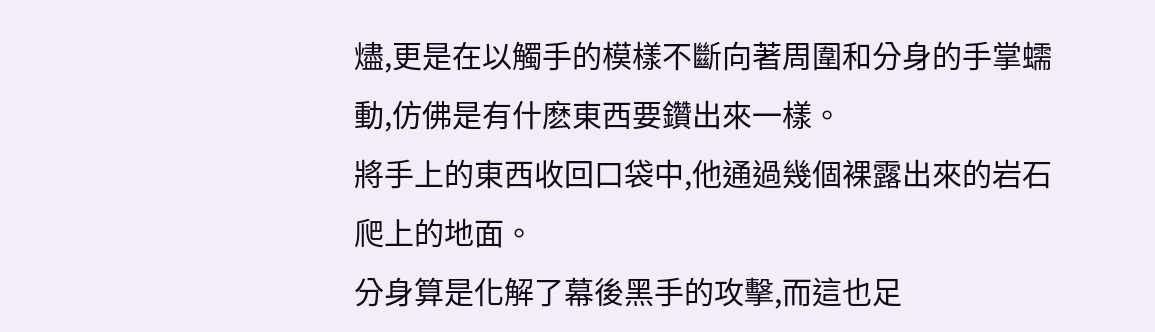燼,更是在以觸手的模樣不斷向著周圍和分身的手掌蠕動,仿佛是有什麽東西要鑽出來一樣。
將手上的東西收回口袋中,他通過幾個裸露出來的岩石爬上的地面。
分身算是化解了幕後黑手的攻擊,而這也足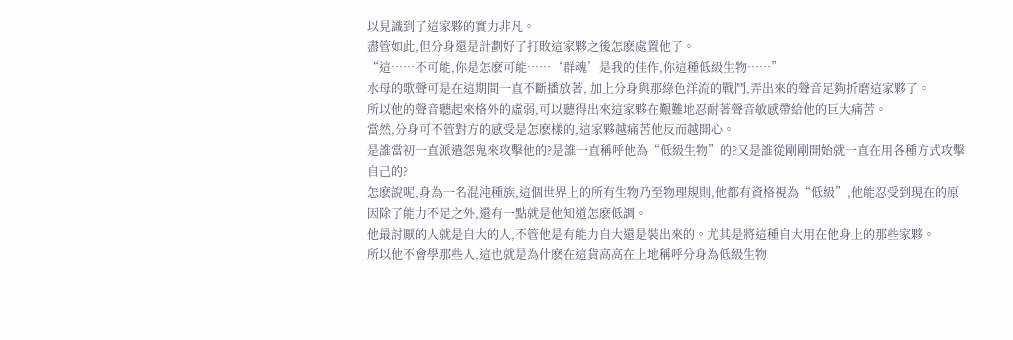以見識到了這家夥的實力非凡。
盡管如此,但分身還是計劃好了打敗這家夥之後怎麽處置他了。
“這……不可能,你是怎麽可能……‘群魂’是我的佳作,你這種低級生物……”
水母的歌聲可是在這期間一直不斷播放著, 加上分身與那綠色洋流的戰鬥,弄出來的聲音足夠折磨這家夥了。
所以他的聲音聽起來格外的虛弱,可以聽得出來這家夥在艱難地忍耐著聲音敏感帶給他的巨大痛苦。
當然,分身可不管對方的感受是怎麽樣的,這家夥越痛苦他反而越開心。
是誰當初一直派遣怨鬼來攻擊他的?是誰一直稱呼他為“低級生物”的?又是誰從剛剛開始就一直在用各種方式攻擊自己的?
怎麽說呢,身為一名混沌種族,這個世界上的所有生物乃至物理規則,他都有資格視為“低級”,他能忍受到現在的原因除了能力不足之外,還有一點就是他知道怎麽低調。
他最討厭的人就是自大的人,不管他是有能力自大還是裝出來的。尤其是將這種自大用在他身上的那些家夥。
所以他不會學那些人,這也就是為什麽在這貨高高在上地稱呼分身為低級生物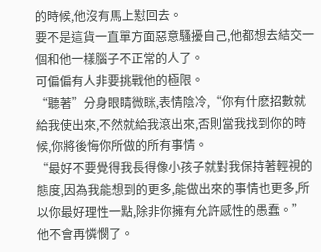的時候,他沒有馬上懟回去。
要不是這貨一直單方面惡意騷擾自己,他都想去結交一個和他一樣腦子不正常的人了。
可偏偏有人非要挑戰他的極限。
“聽著”分身眼睛微眯,表情陰冷,“你有什麽招數就給我使出來,不然就給我滾出來,否則當我找到你的時候,你將後悔你所做的所有事情。
“最好不要覺得我長得像小孩子就對我保持著輕視的態度,因為我能想到的更多,能做出來的事情也更多,所以你最好理性一點,除非你擁有允許感性的愚蠢。”
他不會再憐憫了。